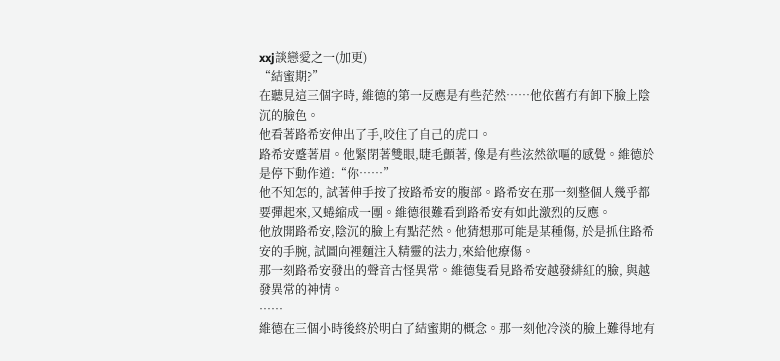xxj談戀愛之一(加更)
“結蜜期?”
在聽見這三個字時, 維德的第一反應是有些茫然……他依舊冇有卸下臉上陰沉的臉色。
他看著路希安伸出了手,咬住了自己的虎口。
路希安蹙著眉。他緊閉著雙眼,睫毛顫著, 像是有些泫然欲嘔的感覺。維德於是停下動作道:“你……”
他不知怎的, 試著伸手按了按路希安的腹部。路希安在那一刻整個人幾乎都要彈起來,又蜷縮成一團。維德很難看到路希安有如此激烈的反應。
他放開路希安,陰沉的臉上有點茫然。他猜想那可能是某種傷, 於是抓住路希安的手腕, 試圖向裡麵注入精靈的法力,來給他療傷。
那一刻路希安發出的聲音古怪異常。維德隻看見路希安越發緋紅的臉, 與越發異常的神情。
……
維德在三個小時後終於明白了結蜜期的概念。那一刻他冷淡的臉上難得地有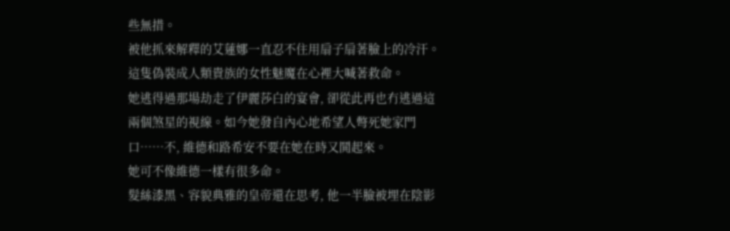些無措。
被他抓來解釋的艾蓮娜一直忍不住用扇子扇著臉上的冷汗。這隻偽裝成人類貴族的女性魅魔在心裡大喊著救命。
她逃得過那場劫走了伊麗莎白的宴會, 卻從此再也冇逃過這兩個煞星的視線。如今她發自內心地希望人彆死她家門口……不, 維德和路希安不要在她在時又鬨起來。
她可不像維德一樣有很多命。
髮絲漆黑、容貌典雅的皇帝還在思考, 他一半臉被埋在陰影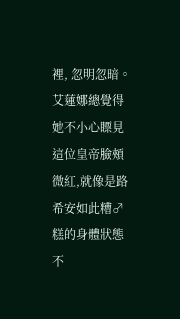裡, 忽明忽暗。艾蓮娜總覺得她不小心瞟見這位皇帝臉頰微紅,就像是路希安如此糟♂糕的身體狀態不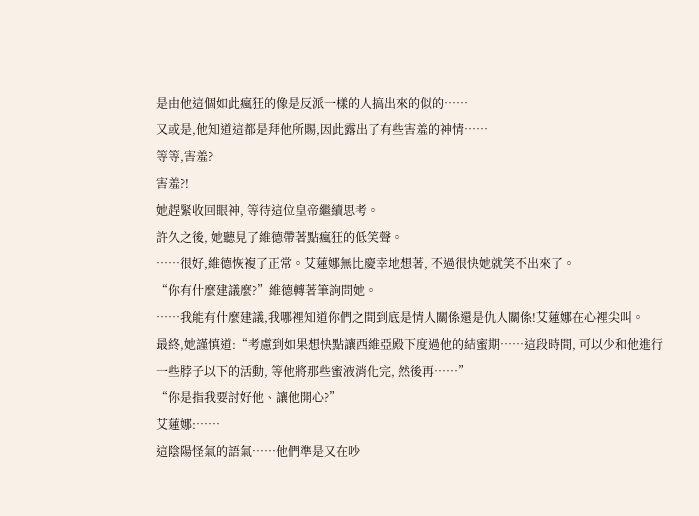是由他這個如此瘋狂的像是反派一樣的人搞出來的似的……
又或是,他知道這都是拜他所賜,因此露出了有些害羞的神情……
等等,害羞?
害羞?!
她趕緊收回眼神, 等待這位皇帝繼續思考。
許久之後, 她聽見了維德帶著點瘋狂的低笑聲。
……很好,維德恢複了正常。艾蓮娜無比慶幸地想著, 不過很快她就笑不出來了。
“你有什麼建議麼?”維德轉著筆詢問她。
……我能有什麼建議,我哪裡知道你們之間到底是情人關係還是仇人關係!艾蓮娜在心裡尖叫。
最終,她謹慎道:“考慮到如果想快點讓西維亞殿下度過他的結蜜期……這段時間, 可以少和他進行一些脖子以下的活動, 等他將那些蜜液消化完, 然後再……”
“你是指我要討好他、讓他開心?”
艾蓮娜:……
這陰陽怪氣的語氣……他們準是又在吵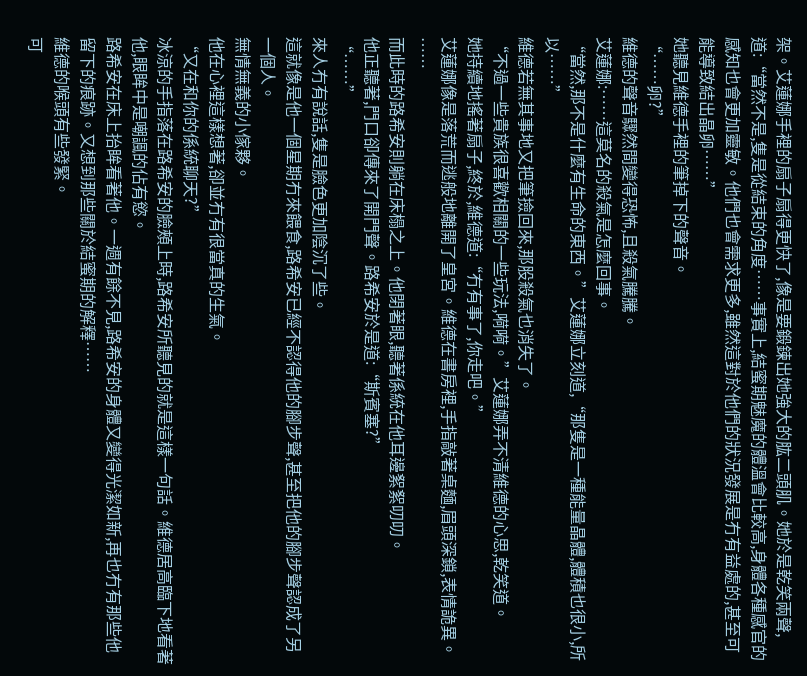架。艾蓮娜手裡的扇子扇得更快了,像是要鍛鍊出她強大的肱二頭肌。她於是乾笑兩聲,道:“當然不是,隻是從結束的角度……事實上,結蜜期魅魔的體溫會比較高,身體各種感官的感知也會更加靈敏。他們也會需求更多,雖然這對於他們的狀況發展是冇有益處的,甚至可能導致結出晶卵……”
她聽見維德手裡的筆掉下的聲音。
“……卵?”
維德的聲音驟然間變得恐怖,且殺氣騰騰。
艾蓮娜:……這莫名的殺氣是怎麼回事。
“當然,那不是什麼有生命的東西。”艾蓮娜立刻道,“那隻是一種能量晶體,體積也很小,所以……”
維德若無其事地又把筆撿回來,那股殺氣也消失了。
“不過一些貴族很喜歡相關的一些玩法,嗬嗬。”艾蓮娜弄不清維德的心思,乾笑道。
她持續地搖著扇子,終於,維德道:“冇有事了,你走吧。”
艾蓮娜像是落荒而逃般地離開了皇宮。維德在書房裡,手指敲著桌麵,眉頭深鎖,表情詭異。
……
而此時的路希安則躺在床榻之上。他閉著眼,聽著係統在他耳邊絮絮叨叨。
他正聽著,門口卻傳來了開門聲。路希安於是道:“斯賓塞?”
“……”
來人冇有說話,隻是臉色更加陰沉了些。
這就像是他一個星期冇來餵食,路希安已經不認得他的腳步聲,甚至把他的腳步聲認成了另一個人。
無情無義的小傢夥。
他在心裡這樣想著,卻並冇有很當真的生氣。
“又在和你的係統聊天?”
冰涼的手指落在路希安的臉頰上時,路希安所聽見的就是這樣一句話。維德居高臨下地看著他,眼眸中是嘲諷的佔有慾。
路希安在床上抬眸看著他。一週有餘不見,路希安的身體又變得光潔如新,再也冇有那些他留下的痕跡。又想到那些關於結蜜期的解釋……
維德的喉頭有些發緊。
可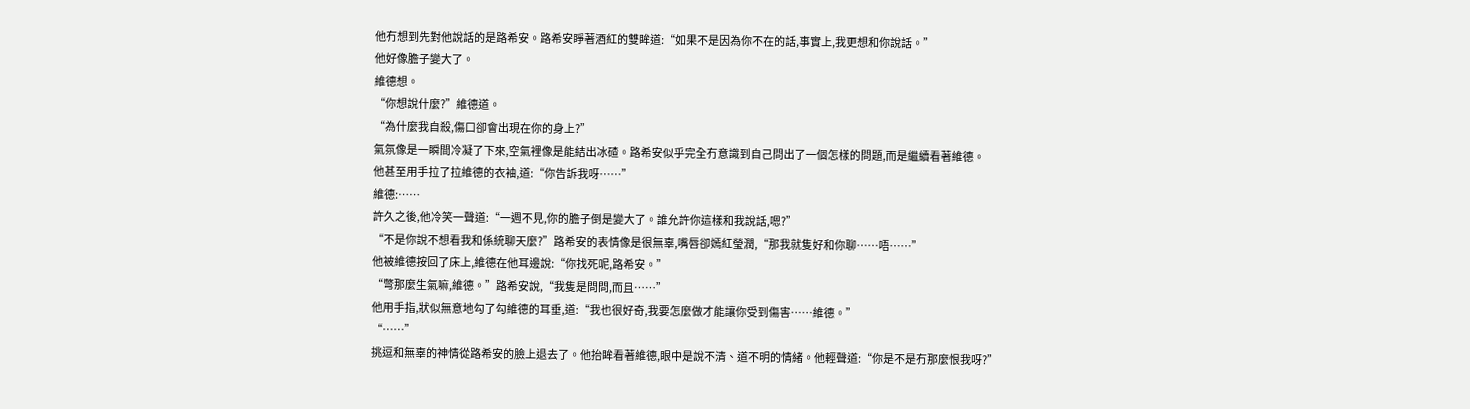他冇想到先對他說話的是路希安。路希安睜著酒紅的雙眸道:“如果不是因為你不在的話,事實上,我更想和你說話。”
他好像膽子變大了。
維德想。
“你想說什麼?”維德道。
“為什麼我自殺,傷口卻會出現在你的身上?”
氣氛像是一瞬間冷凝了下來,空氣裡像是能結出冰碴。路希安似乎完全冇意識到自己問出了一個怎樣的問題,而是繼續看著維德。
他甚至用手拉了拉維德的衣袖,道:“你告訴我呀……”
維德:……
許久之後,他冷笑一聲道:“一週不見,你的膽子倒是變大了。誰允許你這樣和我說話,嗯?”
“不是你說不想看我和係統聊天麼?”路希安的表情像是很無辜,嘴唇卻嫣紅瑩潤,“那我就隻好和你聊……唔……”
他被維德按回了床上,維德在他耳邊說:“你找死呢,路希安。”
“彆那麼生氣嘛,維德。”路希安說,“我隻是問問,而且……”
他用手指,狀似無意地勾了勾維德的耳垂,道:“我也很好奇,我要怎麼做才能讓你受到傷害……維德。”
“……”
挑逗和無辜的神情從路希安的臉上退去了。他抬眸看著維德,眼中是說不清、道不明的情緒。他輕聲道:“你是不是冇那麼恨我呀?”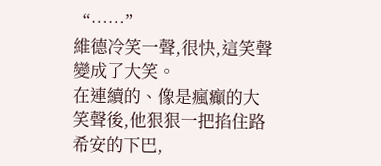“……”
維德冷笑一聲,很快,這笑聲變成了大笑。
在連續的、像是瘋癲的大笑聲後,他狠狠一把掐住路希安的下巴,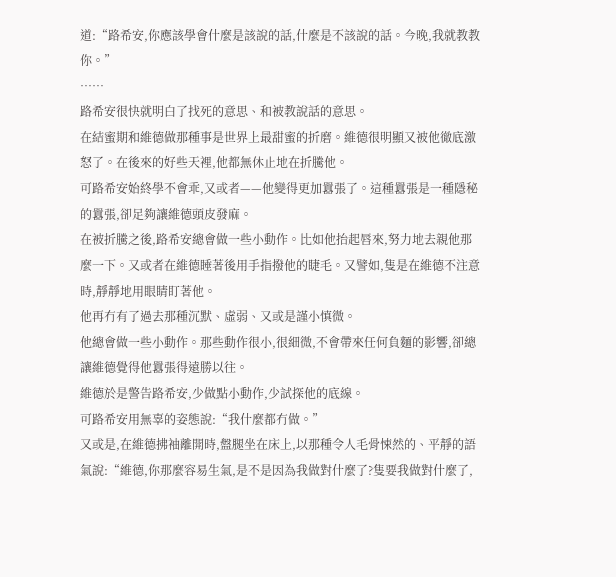道:“路希安,你應該學會什麼是該說的話,什麼是不該說的話。今晚,我就教教你。”
……
路希安很快就明白了找死的意思、和被教說話的意思。
在結蜜期和維德做那種事是世界上最甜蜜的折磨。維德很明顯又被他徹底激怒了。在後來的好些天裡,他都無休止地在折騰他。
可路希安始終學不會乖,又或者——他變得更加囂張了。這種囂張是一種隱秘的囂張,卻足夠讓維德頭皮發麻。
在被折騰之後,路希安總會做一些小動作。比如他抬起唇來,努力地去親他那麼一下。又或者在維德睡著後用手指撥他的睫毛。又譬如,隻是在維德不注意時,靜靜地用眼睛盯著他。
他再冇有了過去那種沉默、虛弱、又或是謹小慎微。
他總會做一些小動作。那些動作很小,很細微,不會帶來任何負麵的影響,卻總讓維德覺得他囂張得遠勝以往。
維德於是警告路希安,少做點小動作,少試探他的底線。
可路希安用無辜的姿態說:“我什麼都冇做。”
又或是,在維德拂袖離開時,盤腿坐在床上,以那種令人毛骨悚然的、平靜的語氣說:“維德,你那麼容易生氣,是不是因為我做對什麼了?隻要我做對什麼了,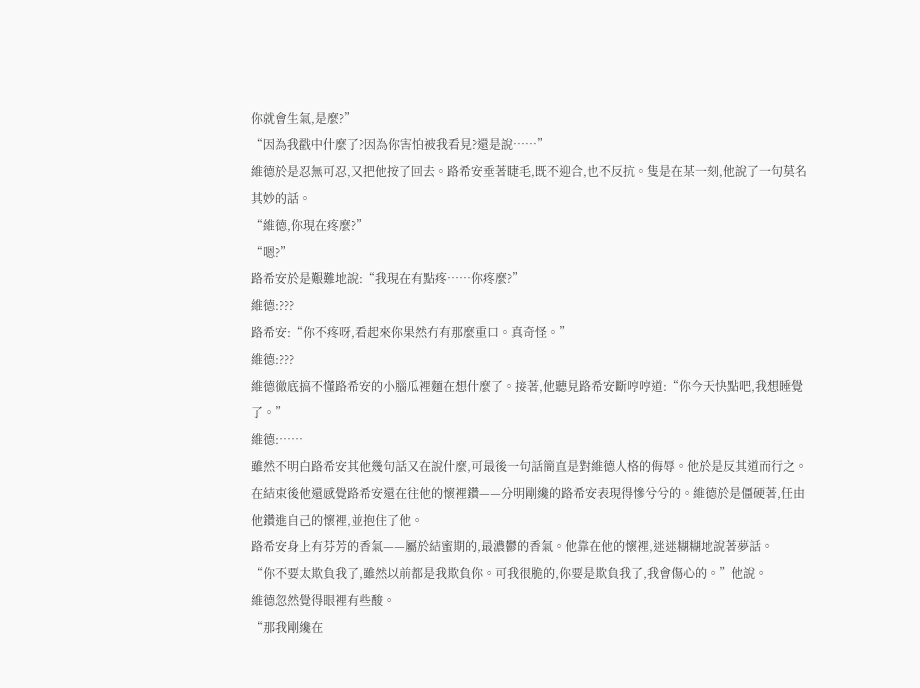你就會生氣,是麼?”
“因為我戳中什麼了?因為你害怕被我看見?還是說……”
維德於是忍無可忍,又把他按了回去。路希安垂著睫毛,既不迎合,也不反抗。隻是在某一刻,他說了一句莫名其妙的話。
“維德,你現在疼麼?”
“嗯?”
路希安於是艱難地說:“我現在有點疼……你疼麼?”
維德:???
路希安:“你不疼呀,看起來你果然冇有那麼重口。真奇怪。”
維德:???
維德徹底搞不懂路希安的小腦瓜裡麵在想什麼了。接著,他聽見路希安斷哼哼道:“你今天快點吧,我想睡覺了。”
維德:……
雖然不明白路希安其他幾句話又在說什麼,可最後一句話簡直是對維德人格的侮辱。他於是反其道而行之。
在結束後他還感覺路希安還在往他的懷裡鑽——分明剛纔的路希安表現得慘兮兮的。維德於是僵硬著,任由他鑽進自己的懷裡,並抱住了他。
路希安身上有芬芳的香氣——屬於結蜜期的,最濃鬱的香氣。他靠在他的懷裡,迷迷糊糊地說著夢話。
“你不要太欺負我了,雖然以前都是我欺負你。可我很脆的,你要是欺負我了,我會傷心的。”他說。
維德忽然覺得眼裡有些酸。
“那我剛纔在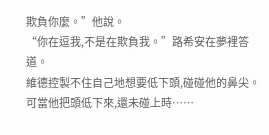欺負你麼。”他說。
“你在逗我,不是在欺負我。”路希安在夢裡答道。
維德控製不住自己地想要低下頭,碰碰他的鼻尖。可當他把頭低下來,還未碰上時……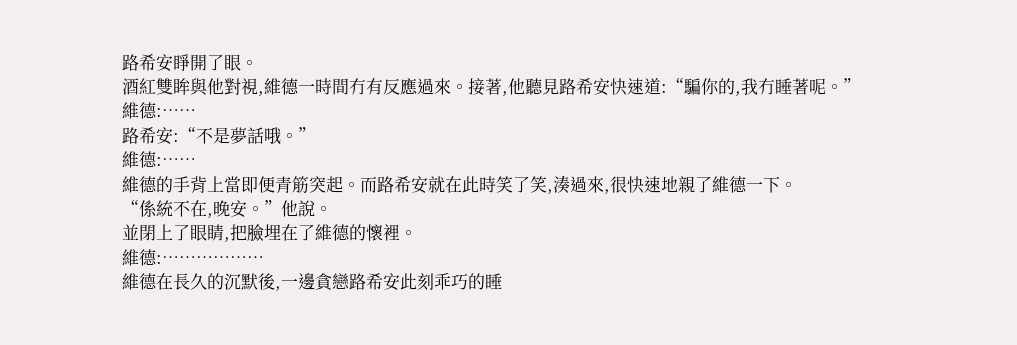路希安睜開了眼。
酒紅雙眸與他對視,維德一時間冇有反應過來。接著,他聽見路希安快速道:“騙你的,我冇睡著呢。”
維德:……
路希安:“不是夢話哦。”
維德:……
維德的手背上當即便青筋突起。而路希安就在此時笑了笑,湊過來,很快速地親了維德一下。
“係統不在,晚安。”他說。
並閉上了眼睛,把臉埋在了維德的懷裡。
維德:………………
維德在長久的沉默後,一邊貪戀路希安此刻乖巧的睡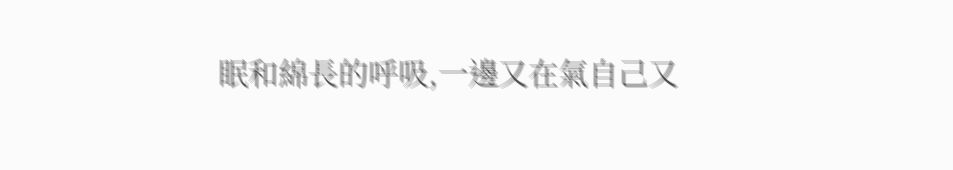眠和綿長的呼吸,一邊又在氣自己又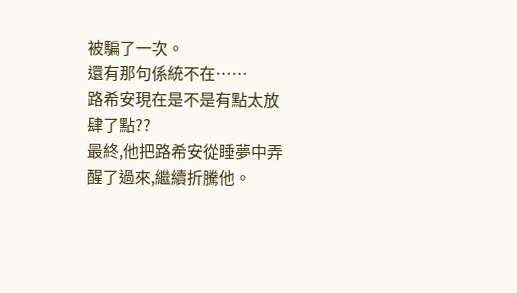被騙了一次。
還有那句係統不在……
路希安現在是不是有點太放肆了點??
最終,他把路希安從睡夢中弄醒了過來,繼續折騰他。